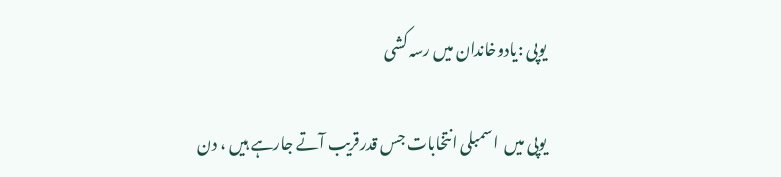یوپی :یادوخاندان میں رسہ کشی

یوپی میں  اسمبلی انتخابات جس قدرقریب آتے جارہے ہیں ، دن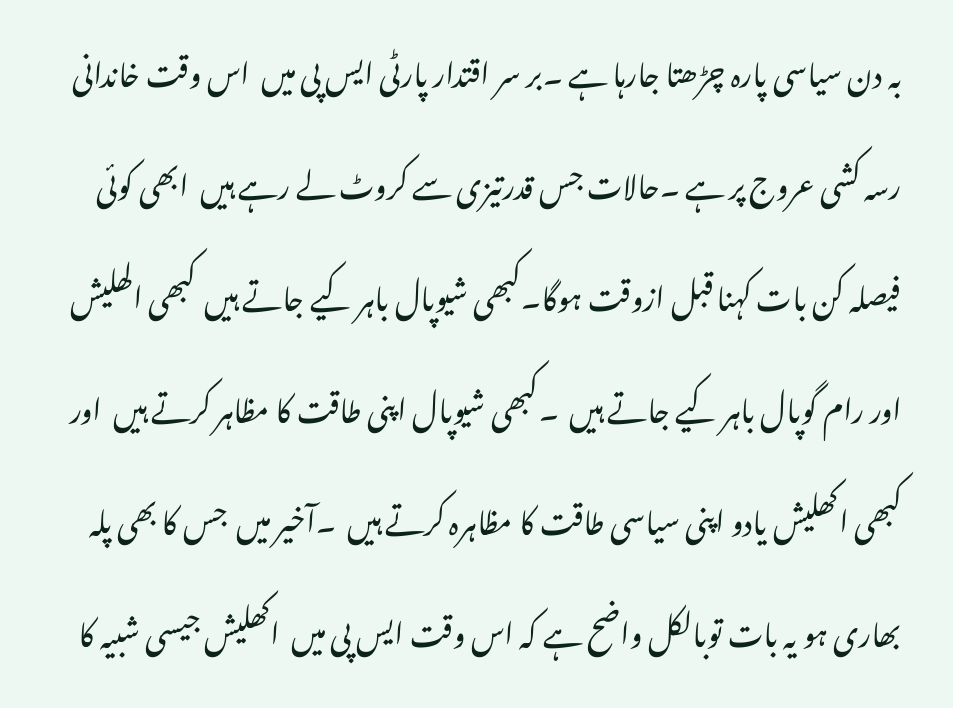بہ دن سیاسی پارہ چڑھتا جارہا ہے ۔بر سر اقتدار پارٹی ایس پی میں  اس وقت خاندانی رسہ کشی عروج پر ہے ۔حالات جس قدرتیزی سے کروٹ لے رہے ہیں  ابھی کوئی فیصلہ کن بات کہنا قبل ازوقت ہوگا۔کبھی شیوپال باہر کیے جاتے ہیں  کبھی الھلیش اور رام گوپال باہر کیے جاتے ہیں  ۔کبھی شیوپال اپنی طاقت کا مظاہر کرتے ہیں  اور کبھی اکھلیش یادو اپنی سیاسی طاقت کا مظاہرہ کرتے ہیں  ۔آخیر میں  جس کا بھی پلہ بھاری ہو یہ بات توبالکل واضح ہے کہ اس وقت ایس پی میں  اکھلیش جیسی شبیہ کا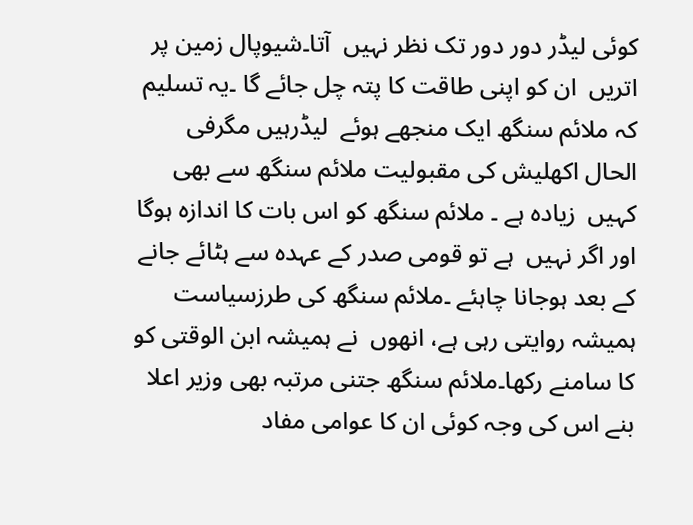کوئی لیڈر دور دور تک نظر نہیں  آتا۔شیوپال زمین پر اتریں  ان کو اپنی طاقت کا پتہ چل جائے گا ۔یہ تسلیم کہ ملائم سنگھ ایک منجھے ہوئے  لیڈرہیں مگرفی الحال اکھلیش کی مقبولیت ملائم سنگھ سے بھی کہیں  زیادہ ہے ۔ ملائم سنگھ کو اس بات کا اندازہ ہوگا اور اگر نہیں  ہے تو قومی صدر کے عہدہ سے ہٹائے جانے کے بعد ہوجانا چاہئے ۔ملائم سنگھ کی طرزسیاست  ہمیشہ روایتی رہی ہے، انھوں  نے ہمیشہ ابن الوقتی کو کا سامنے رکھا۔ملائم سنگھ جتنی مرتبہ بھی وزیر اعلا بنے اس کی وجہ کوئی ان کا عوامی مفاد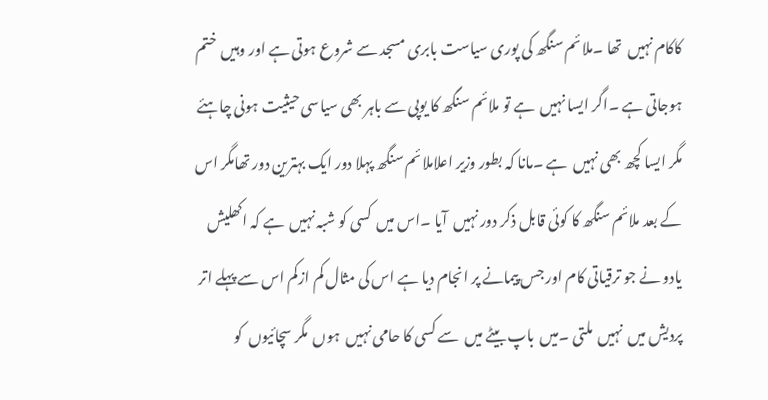کاکام نہیں  تھا ۔ملائم سنگھ کی پوری سیاست بابری مسجد سے شروع ہوتی ہے اور وہیں  ختم ہوجاتی ہے ۔اگر ایسا نہیں  ہے تو ملائم سنگھ کا یوپی سے باہر بھی سیاسی حیثیت ہونی چاہئے مگر ایسا کچھ بھی نہیں  ہے ۔مانا کہ بطور وزیر اعلاملائم سنگھ پہلا دور ایک بہترین دور تھامگر اس کے بعد ملائم سنگھ کا کوئی قابل ذکر دور نہیں  آیا ۔اس میں  کسی کو شبہ نہیں  ہے کہ اکھلیش یادو نے جو ترقیاتی کام اور جس پیمانے پر انجام دیا ہے اس کی مثال کم ازکم اس سے پہلے اتر پردیش میں  نہیں  ملتی ۔میں  باپ بیٹے میں  سے کسی کا حامی نہیں  ہوں  مگر سچائیوں  کو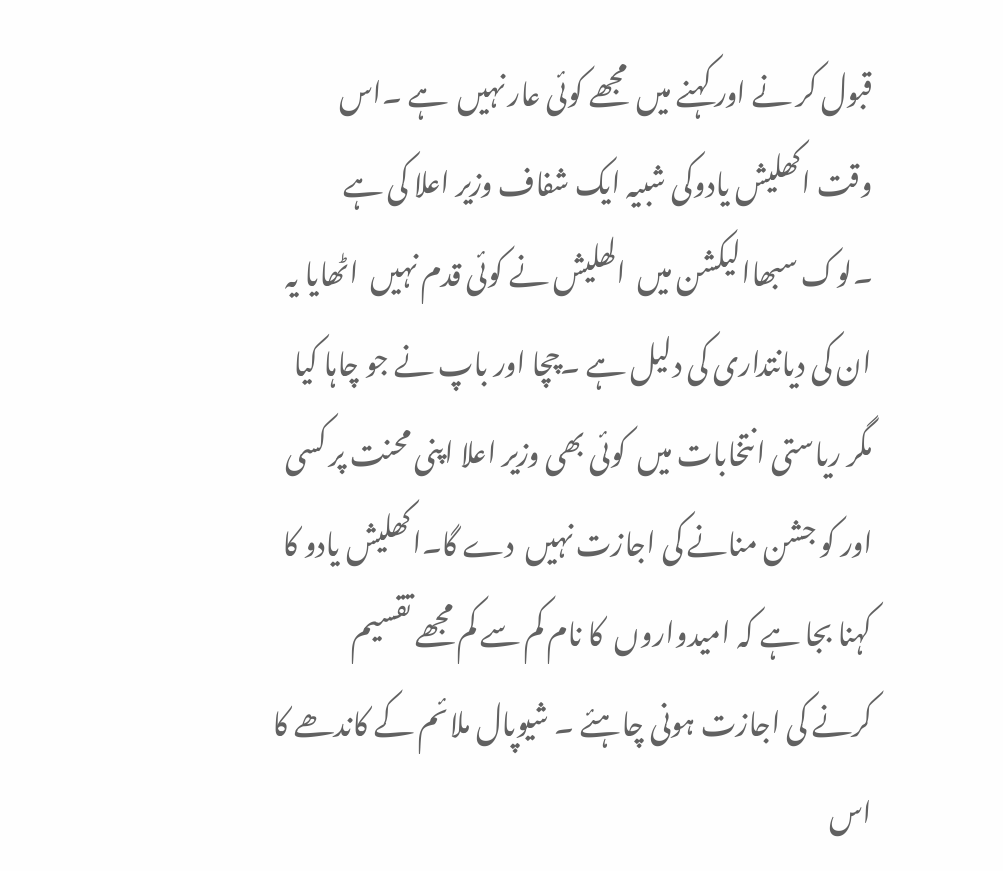قبول کر نے اور کہنے میں  مجھے کوئی عار نہیں  ہے ۔اس وقت اکھلیش یادوکی شبیہ ایک شفاف وزیر اعلا کی ہے ۔لوک سبھاالیکشن میں  الھلیش نے کوئی قدم نہیں  اٹھایا یہ ان کی دیانتداری کی دلیل ہے ۔چچا اور باپ نے جو چاہا کیا مگر ریاستی انتخابات میں  کوئی بھی وزیر اعلا اپنی محنت پر کسی اور کو جشن منانے کی اجازت نہیں  دے گا۔اکھلیش یادو کا کہنا بجا ہے کہ امیدواروں  کا نام کم سے کم مجھے تقسیم کرنے کی اجازت ہونی چاہئے ۔ شیوپال ملائم کے کاندھے کا اس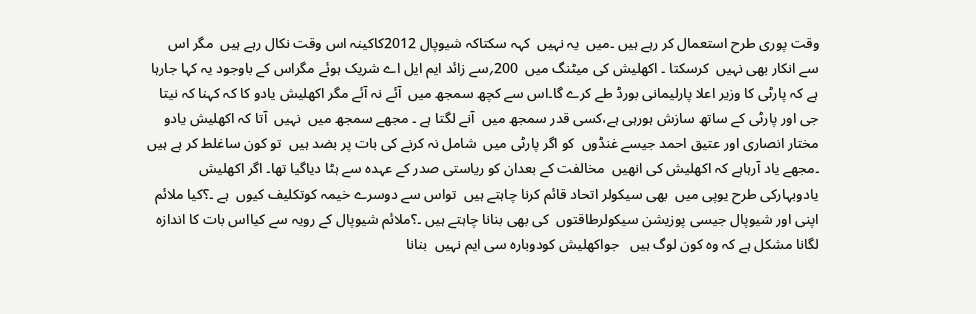وقت پوری طرح استعمال کر رہے ہیں ۔میں  یہ نہیں  کہہ سکتاکہ شیوپال 2012کاکینہ اس وقت نکال رہے ہیں  مگر اس سے انکار بھی نہیں  کرسکتا ۔ اکھلیش کی میٹنگ میں  200؍سے زائد ایم ایل اے شریک ہوئے مگراس کے باوجود یہ کہا جارہا ہے کہ پارٹی کا وزیر اعلا پارلیمانی بورڈ طے کرے گا۔اس سے کچھ سمجھ میں  آئے نہ آئے مگر اکھلیش یادو کا کہ کہنا کہ نیتا جی اور پارٹی کے ساتھ سازش ہورہی ہے،کسی قدر سمجھ میں  آنے لگتا ہے ۔ مجھے سمجھ میں  نہیں  آتا کہ اکھلیش یادو مختار انصاری اور عتیق احمد جیسے غنڈوں  کو اگر پارٹی میں  شامل نہ کرنے کی بات پر بضد ہیں  تو کون ساغلط کر ہے ہیں  ۔مجھے یاد آرہاہے کہ اکھلیش کی انھیں  مخالفت کے بعدان کو ریاستی صدر کے عہدہ سے ہٹا دیاگیا تھا۔ اگر اکھلیش یادوبہارکی طرح یوپی میں  بھی سیکولر اتحاد قائم کرنا چاہتے ہیں  تواس سے دوسرے خیمہ کوتکلیف کیوں  ہے ۔؟کیا ملائم اپنی اور شیوپال جیسی پوزیشن سیکولرطاقتوں  کی بھی بنانا چاہتے ہیں ۔؟ملائم شیوپال کے رویہ سے کیااس بات کا اندازہ لگانا مشکل ہے کہ وہ کون لوگ ہیں   جواکھلیش کودوبارہ سی ایم نہیں  بنانا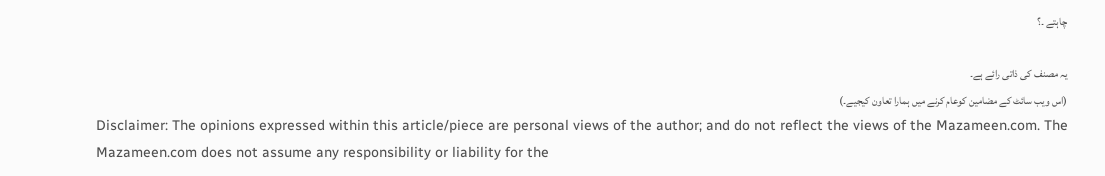چاہتے ۔؟

یہ مصنف کی ذاتی رائے ہے۔
(اس ویب سائٹ کے مضامین کوعام کرنے میں ہمارا تعاون کیجیے۔)
Disclaimer: The opinions expressed within this article/piece are personal views of the author; and do not reflect the views of the Mazameen.com. The Mazameen.com does not assume any responsibility or liability for the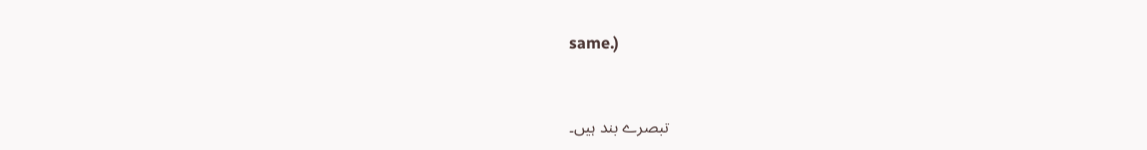same.)


تبصرے بند ہیں۔